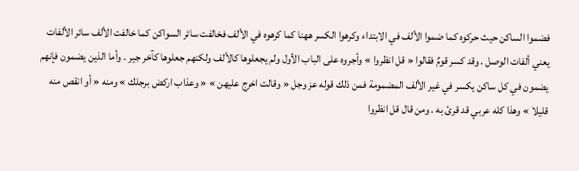فضموا الساكن حيث حركوه كما ضموا الألف في الابتداء وكرهوا الكسر ههنا كما كرهوه في الألف فخالفت سائر السواكن كما خالفت الألف سائر الألفات يعني ألفات الوصل . وقد كسر قومٌ فقالوا « قل انظروا » وأجروه على الباب الأول ولم يجعلوها كالألف ولكنهم جعلوها كآخر جير . وأما الذين يضمون فإنهم يضمون في كل ساكن يكسر في غير الألف المضمومة فمن ذلك قوله عز وجل « وقالت اخرج عليهن » « وعذاب اركض برجلك » ومنه « أو انقص منه قليلا » وهذا كله عربي قد قرئ به . ومن قال قل انظروا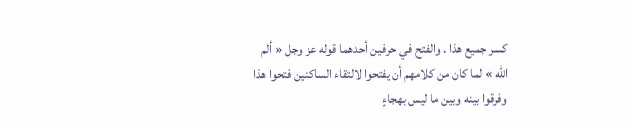كسر جميع هذا . والفتح في حرفين أحدهما قوله عز وجل « ألم الله » لما كان من كلامهم أن يفتحوا لالتقاء الساكنين فتحوا هذا وفرقوا بينه وبين ما ليس بهجاءٍ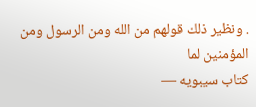. ونظير ذلك قولهم من الله ومن الرسول ومن المؤمنين لما
كتاب سيبويه —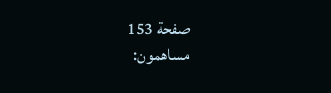صفحة 153
مساهمون: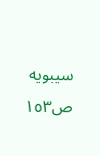سيبويه
ص١٥٣